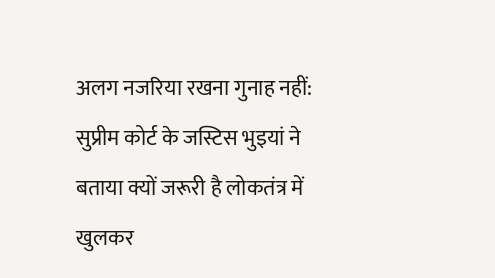अलग नजरिया रखना गुनाह नहीं: सुप्रीम कोर्ट के जस्टिस भुइयां ने बताया क्यों जरूरी है लोकतंत्र में खुलकर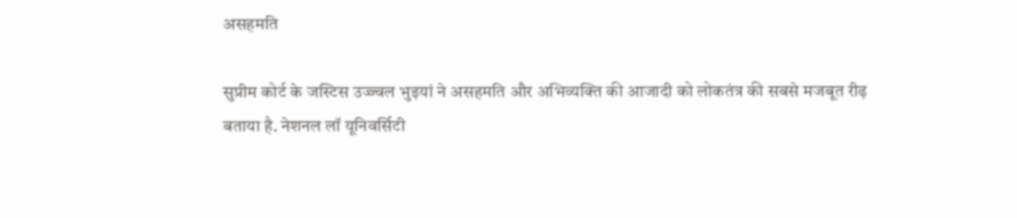असहमति

सुप्रीम कोर्ट के जस्टिस उज्ज्वल भुइयां ने असहमति और अभिव्यक्ति की आजादी को लोकतंत्र की सबसे मजबूत रीढ़ बताया है. नेशनल लॉ यूनिवर्सिटी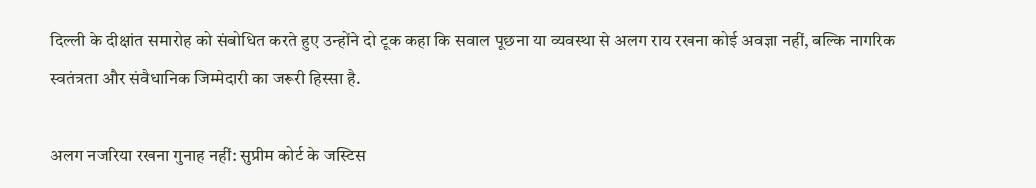दिल्ली के दीक्षांत समारोह को संबोधित करते हुए उन्होंने दो टूक कहा कि सवाल पूछना या व्यवस्था से अलग राय रखना कोई अवज्ञा नहीं, बल्कि नागरिक स्वतंत्रता और संवैधानिक जिम्मेदारी का जरूरी हिस्सा है.

अलग नजरिया रखना गुनाह नहीं: सुप्रीम कोर्ट के जस्टिस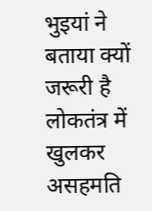भुइयां ने बताया क्यों जरूरी है लोकतंत्र में खुलकर असहमति